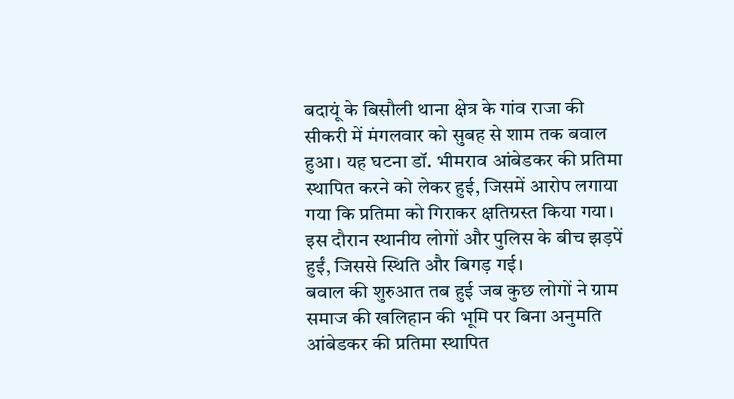बदायूं के बिसौली थाना क्षेत्र के गांव राजा की सीकरी में मंगलवार को सुबह से शाम तक बवाल हुआ। यह घटना डॉ. भीमराव आंबेडकर की प्रतिमा स्थापित करने को लेकर हुई, जिसमें आरोप लगाया गया कि प्रतिमा को गिराकर क्षतिग्रस्त किया गया। इस दौरान स्थानीय लोगों और पुलिस के बीच झड़पें हुईं, जिससे स्थिति और बिगड़ गई।
बवाल की शुरुआत तब हुई जब कुछ लोगों ने ग्राम समाज की खलिहान की भूमि पर बिना अनुमति आंबेडकर की प्रतिमा स्थापित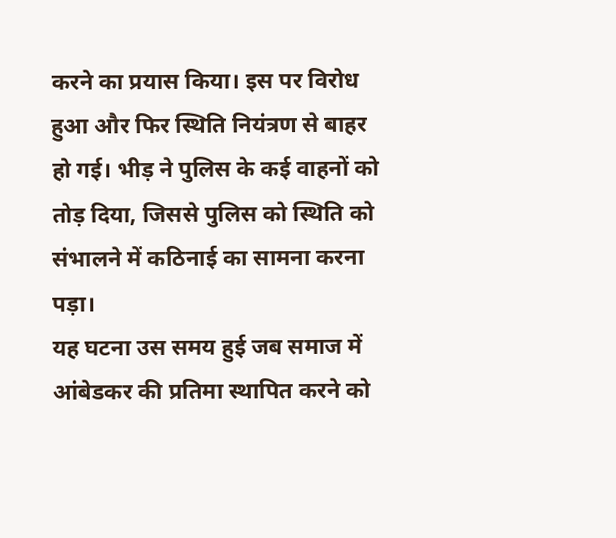करने का प्रयास किया। इस पर विरोध हुआ और फिर स्थिति नियंत्रण से बाहर हो गई। भीड़ ने पुलिस के कई वाहनों को तोड़ दिया, जिससे पुलिस को स्थिति को संभालने में कठिनाई का सामना करना पड़ा।
यह घटना उस समय हुई जब समाज में आंबेडकर की प्रतिमा स्थापित करने को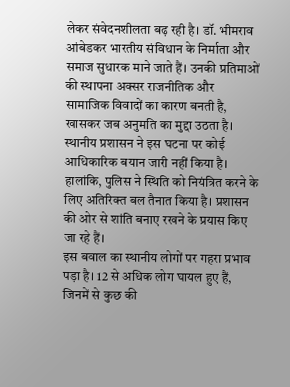लेकर संवेदनशीलता बढ़ रही है। डॉ. भीमराव आंबेडकर भारतीय संविधान के निर्माता और समाज सुधारक माने जाते हैं। उनकी प्रतिमाओं की स्थापना अक्सर राजनीतिक और सामाजिक विवादों का कारण बनती है, खासकर जब अनुमति का मुद्दा उठता है।
स्थानीय प्रशासन ने इस घटना पर कोई आधिकारिक बयान जारी नहीं किया है। हालांकि, पुलिस ने स्थिति को नियंत्रित करने के लिए अतिरिक्त बल तैनात किया है। प्रशासन की ओर से शांति बनाए रखने के प्रयास किए जा रहे हैं।
इस बवाल का स्थानीय लोगों पर गहरा प्रभाव पड़ा है। 12 से अधिक लोग घायल हुए हैं, जिनमें से कुछ की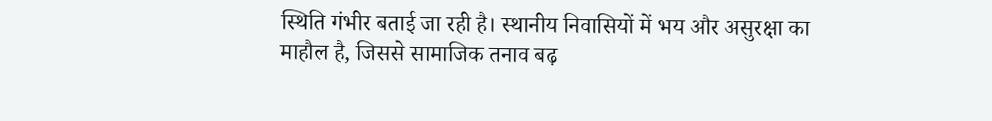स्थिति गंभीर बताई जा रही है। स्थानीय निवासियों में भय और असुरक्षा का माहौल है, जिससे सामाजिक तनाव बढ़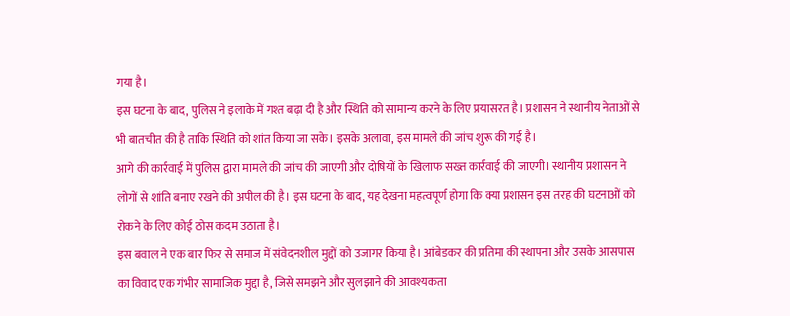गया है।
इस घटना के बाद, पुलिस ने इलाके में गश्त बढ़ा दी है और स्थिति को सामान्य करने के लिए प्रयासरत है। प्रशासन ने स्थानीय नेताओं से भी बातचीत की है ताकि स्थिति को शांत किया जा सके। इसके अलावा, इस मामले की जांच शुरू की गई है।
आगे की कार्रवाई में पुलिस द्वारा मामले की जांच की जाएगी और दोषियों के खिलाफ सख्त कार्रवाई की जाएगी। स्थानीय प्रशासन ने लोगों से शांति बनाए रखने की अपील की है। इस घटना के बाद, यह देखना महत्वपूर्ण होगा कि क्या प्रशासन इस तरह की घटनाओं को रोकने के लिए कोई ठोस कदम उठाता है।
इस बवाल ने एक बार फिर से समाज में संवेदनशील मुद्दों को उजागर किया है। आंबेडकर की प्रतिमा की स्थापना और उसके आसपास का विवाद एक गंभीर सामाजिक मुद्दा है, जिसे समझने और सुलझाने की आवश्यकता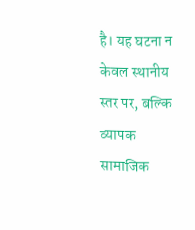है। यह घटना न केवल स्थानीय स्तर पर, बल्कि व्यापक सामाजिक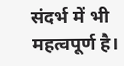संदर्भ में भी महत्वपूर्ण है।